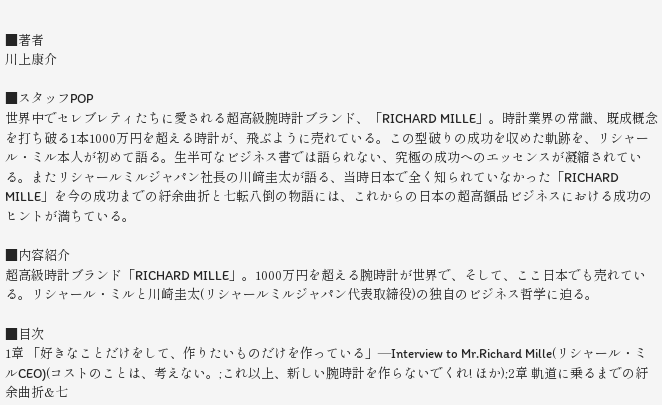■著者
川上康介

■スタッフPOP
世界中でセレブレティたちに愛される超高級腕時計ブランド、「RICHARD MILLE」。時計業界の常識、既成概念を打ち破る1本1000万円を超える時計が、飛ぶように売れている。この型破りの成功を収めた軌跡を、リシャール・ミル本人が初めて語る。生半可なビジネス書では語られない、究極の成功へのエッセンスが凝縮されている。またリシャールミルジャパン社長の川﨑圭太が語る、当時日本で全く知られていなかった「RICHARD MILLE」を今の成功までの紆余曲折と七転八倒の物語には、これからの日本の超高額品ビジネスにおける成功のヒントが満ちている。

■内容紹介
超高級時計ブランド「RICHARD MILLE」。1000万円を超える腕時計が世界で、そして、ここ日本でも売れている。リシャール・ミルと川崎圭太(リシャールミルジャパン代表取締役)の独自のビジネス哲学に迫る。

■目次
1章 「好きなことだけをして、作りたいものだけを作っている」―Interview to Mr.Richard Mille(リシャール・ミルCEO)(コストのことは、考えない。;これ以上、新しい腕時計を作らないでくれ! ほか);2章 軌道に乗るまでの紆余曲折&七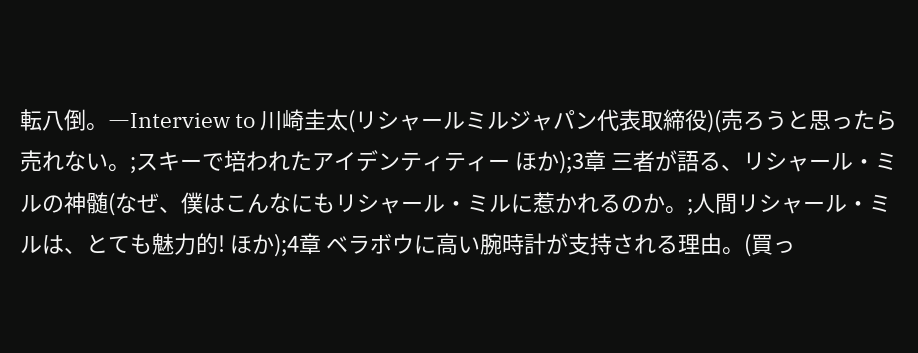転八倒。―Interview to 川崎圭太(リシャールミルジャパン代表取締役)(売ろうと思ったら売れない。;スキーで培われたアイデンティティー ほか);3章 三者が語る、リシャール・ミルの神髄(なぜ、僕はこんなにもリシャール・ミルに惹かれるのか。;人間リシャール・ミルは、とても魅力的! ほか);4章 ベラボウに高い腕時計が支持される理由。(買っ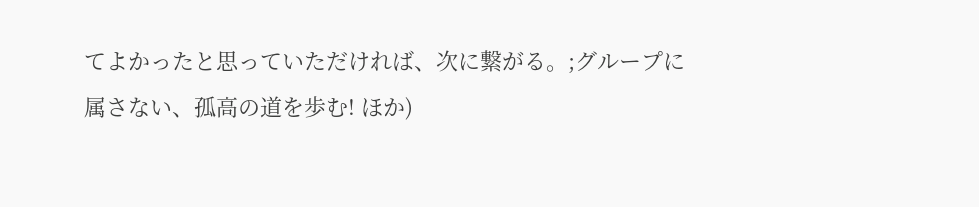てよかったと思っていただければ、次に繋がる。;グループに属さない、孤高の道を歩む! ほか)